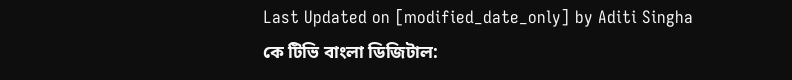Last Updated on [modified_date_only] by Aditi Singha
কে টিভি বাংলা ডিজিটাল: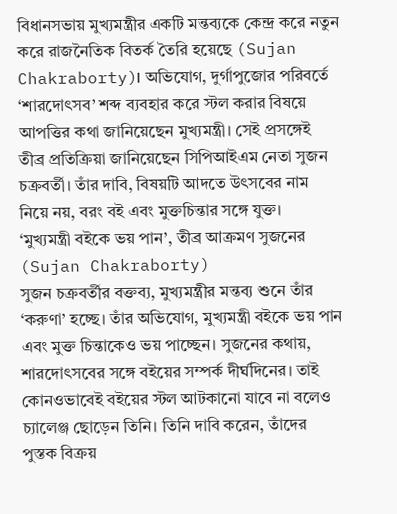বিধানসভায় মুখ্যমন্ত্রীর একটি মন্তব্যকে কেন্দ্র করে নতুন করে রাজনৈতিক বিতর্ক তৈরি হয়েছে (Sujan Chakraborty)। অভিযোগ, দুর্গাপুজোর পরিবর্তে ‘শারদোৎসব’ শব্দ ব্যবহার করে স্টল করার বিষয়ে আপত্তির কথা জানিয়েছেন মুখ্যমন্ত্রী। সেই প্রসঙ্গেই তীব্র প্রতিক্রিয়া জানিয়েছেন সিপিআইএম নেতা সুজন চক্রবর্তী। তাঁর দাবি, বিষয়টি আদতে উৎসবের নাম নিয়ে নয়, বরং বই এবং মুক্তচিন্তার সঙ্গে যুক্ত।
‘মুখ্যমন্ত্রী বইকে ভয় পান’, তীব্র আক্রমণ সুজনের (Sujan Chakraborty)
সুজন চক্রবর্তীর বক্তব্য, মুখ্যমন্ত্রীর মন্তব্য শুনে তাঁর ‘করুণা’ হচ্ছে। তাঁর অভিযোগ, মুখ্যমন্ত্রী বইকে ভয় পান এবং মুক্ত চিন্তাকেও ভয় পাচ্ছেন। সুজনের কথায়, শারদোৎসবের সঙ্গে বইয়ের সম্পর্ক দীর্ঘদিনের। তাই কোনওভাবেই বইয়ের স্টল আটকানো যাবে না বলেও চ্যালেঞ্জ ছোড়েন তিনি। তিনি দাবি করেন, তাঁদের পুস্তক বিক্রয়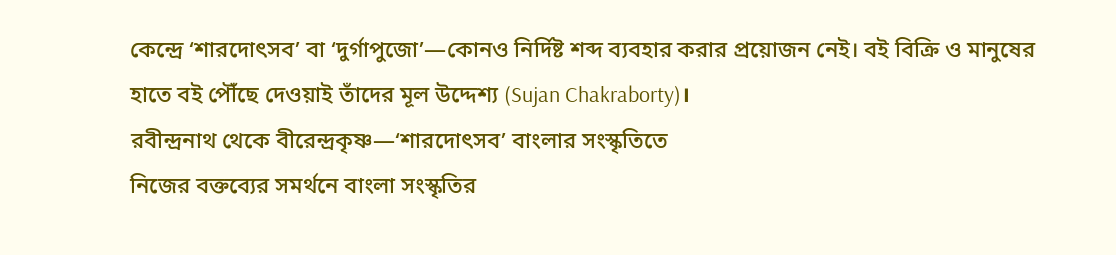কেন্দ্রে ‘শারদোৎসব’ বা ‘দুর্গাপুজো’—কোনও নির্দিষ্ট শব্দ ব্যবহার করার প্রয়োজন নেই। বই বিক্রি ও মানুষের হাতে বই পৌঁছে দেওয়াই তাঁদের মূল উদ্দেশ্য (Sujan Chakraborty)।
রবীন্দ্রনাথ থেকে বীরেন্দ্রকৃষ্ণ—‘শারদোৎসব’ বাংলার সংস্কৃতিতে
নিজের বক্তব্যের সমর্থনে বাংলা সংস্কৃতির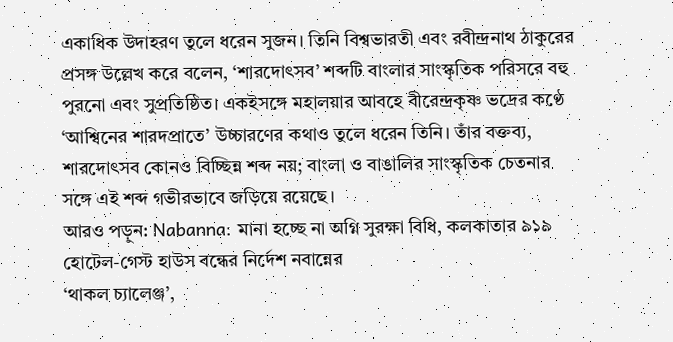একাধিক উদাহরণ তুলে ধরেন সুজন। তিনি বিশ্বভারতী এবং রবীন্দ্রনাথ ঠাকুরের প্রসঙ্গ উল্লেখ করে বলেন, ‘শারদোৎসব’ শব্দটি বাংলার সাংস্কৃতিক পরিসরে বহু পুরনো এবং সুপ্রতিষ্ঠিত। একইসঙ্গে মহালয়ার আবহে বীরেন্দ্রকৃষ্ণ ভদ্রের কণ্ঠে ‘আশ্বিনের শারদপ্রাতে’ উচ্চারণের কথাও তুলে ধরেন তিনি। তাঁর বক্তব্য, শারদোৎসব কোনও বিচ্ছিন্ন শব্দ নয়; বাংলা ও বাঙালির সাংস্কৃতিক চেতনার সঙ্গে এই শব্দ গভীরভাবে জড়িয়ে রয়েছে।
আরও পড়ুন: Nabanna: মানা হচ্ছে না অগ্নি সুরক্ষা বিধি, কলকাতার ৯১৯ হোটেল-গেস্ট হাউস বন্ধের নির্দেশ নবান্নের
‘থাকল চ্যালেঞ্জ’,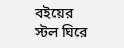বইয়ের স্টল ঘিরে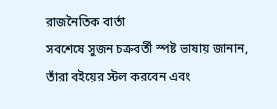রাজনৈতিক বার্তা
সবশেষে সুজন চক্রবর্তী স্পষ্ট ভাষায় জানান, তাঁরা বইয়ের স্টল করবেন এবং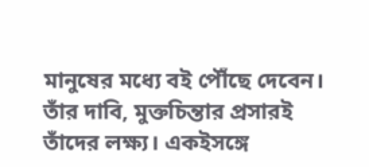মানুষের মধ্যে বই পৌঁছে দেবেন। তাঁর দাবি, মুক্তচিন্তার প্রসারই তাঁদের লক্ষ্য। একইসঙ্গে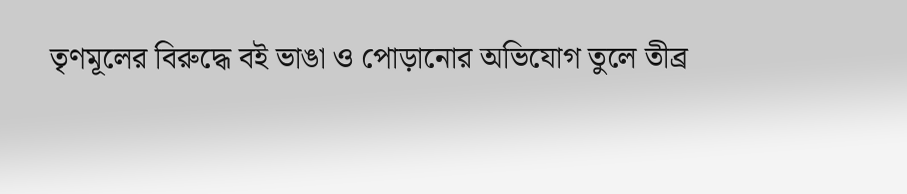তৃণমূলের বিরুদ্ধে বই ভাঙা ও পোড়ানোর অভিযোগ তুলে তীব্র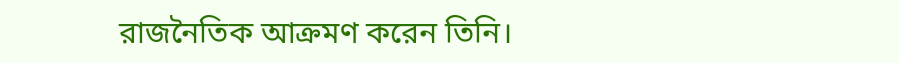রাজনৈতিক আক্রমণ করেন তিনি।